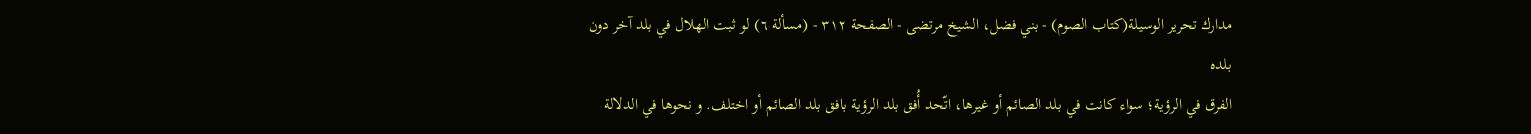مدارك تحرير الوسيلة(كتاب الصوم) - بني فضل، الشيخ مرتضى - الصفحة ٣١٢ - (مسألة ٦) لو ثبت الهلال في بلد آخر دون بلده
الفرق في الرؤية؛ سواء كانت في بلد الصائم أو غيرها، اتّحد أُفق بلد الرؤية بافق بلد الصائم أو اختلف. و نحوها في الدلالة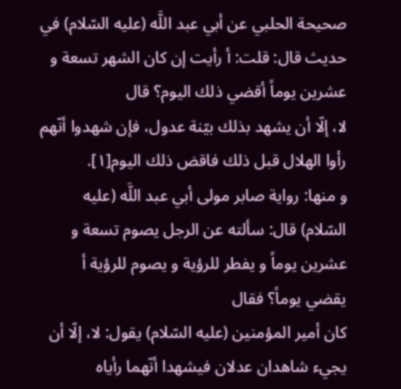صحيحة الحلبي عن أبي عبد اللَّه (عليه السّلام) في حديث قال: قلت: أ رأيت إن كان الشهر تسعة و عشرين يوماً أقضي ذلك اليوم؟ قال
لا، إلّا أن يشهد بذلك بيّنة عدول، فإن شهدوا أنّهم رأوا الهلال قبل ذلك فاقض ذلك اليوم[١].
و منها: رواية صابر مولى أبي عبد اللَّه (عليه السّلام) قال: سألته عن الرجل يصوم تسعة و عشرين يوماً و يفطر للرؤية و يصوم للرؤية أ يقضي يوماً؟ فقال
كان أمير المؤمنين (عليه السّلام) يقول: لا، إلّا أن يجيء شاهدان عدلان فيشهدا أنّهما رأياه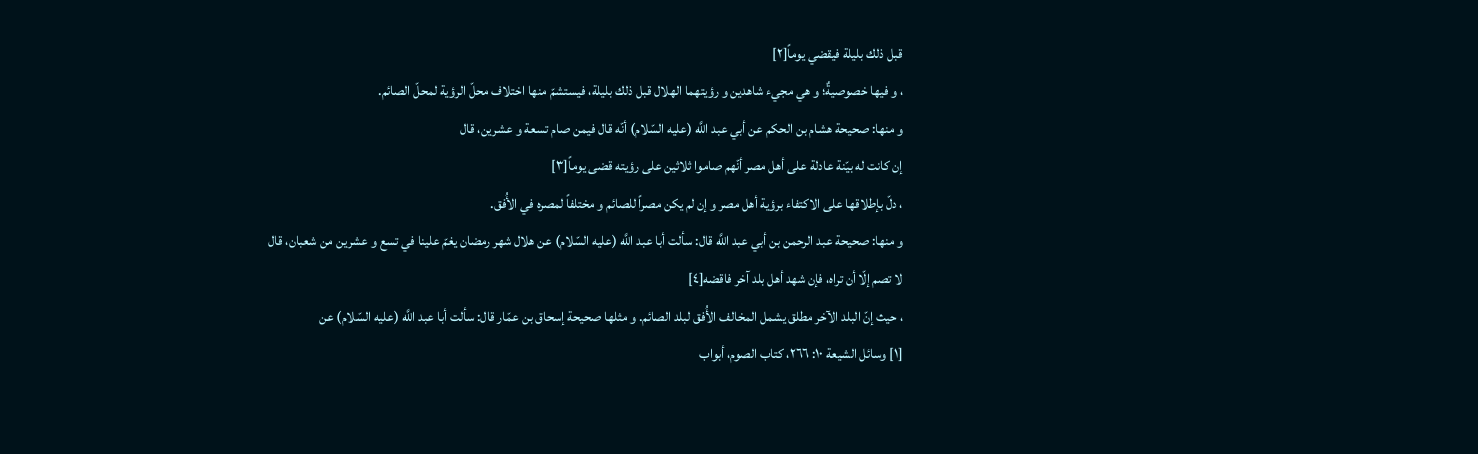قبل ذلك بليلة فيقضي يوماً[٢]
، و فيها خصوصيةٌ؛ و هي مجيء شاهدين و رؤيتهما الهلال قبل ذلك بليلة، فيستشمّ منها اختلاف محلّ الرؤية لمحلّ الصائم.
و منها: صحيحة هشام بن الحكم عن أبي عبد اللَّه (عليه السّلام) أنّه قال فيمن صام تسعة و عشرين، قال
إن كانت له بيّنة عادلة على أهل مصر أنّهم صاموا ثلاثين على رؤيته قضى يوماً[٣]
، دلّ بإطلاقها على الاكتفاء برؤية أهل مصر و إن لم يكن مصراً للصائم و مختلفاً لمصره في الأُفق.
و منها: صحيحة عبد الرحمن بن أبي عبد اللَّه قال: سألت أبا عبد اللَّه (عليه السّلام) عن هلال شهر رمضان يغمّ علينا في تسع و عشرين من شعبان، قال
لا تصم إلّا أن تراه، فإن شهد أهل بلد آخر فاقضه[٤]
، حيث إنّ البلد الآخر مطلق يشمل المخالف الأُفق لبلد الصائم. و مثلها صحيحة إسحاق بن عمّار قال: سألت أبا عبد اللَّه (عليه السّلام) عن
[١] وسائل الشيعة ١٠: ٢٦٦، كتاب الصوم، أبواب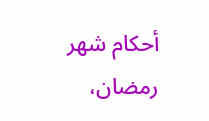أحكام شهر رمضان،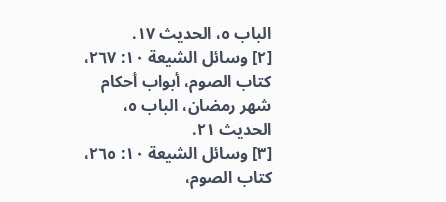الباب ٥، الحديث ١٧.
[٢] وسائل الشيعة ١٠: ٢٦٧، كتاب الصوم، أبواب أحكام شهر رمضان، الباب ٥، الحديث ٢١.
[٣] وسائل الشيعة ١٠: ٢٦٥، كتاب الصوم،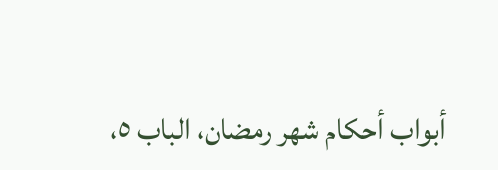أبواب أحكام شهر رمضان، الباب ٥،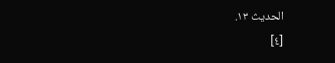الحديث ١٣.
[٤]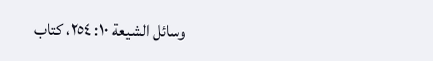وسائل الشيعة ١٠: ٢٥٤، كتاب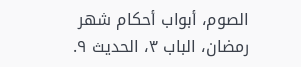الصوم، أبواب أحكام شهر رمضان، الباب ٣، الحديث ٩.